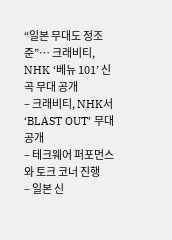“일본 무대도 정조준”… 크래비티, NHK ‘베뉴 101’ 신곡 무대 공개
– 크래비티, NHK서 ‘BLAST OUT’ 무대 공개
– 테크웨어 퍼포먼스와 토크 코너 진행
– 일본 신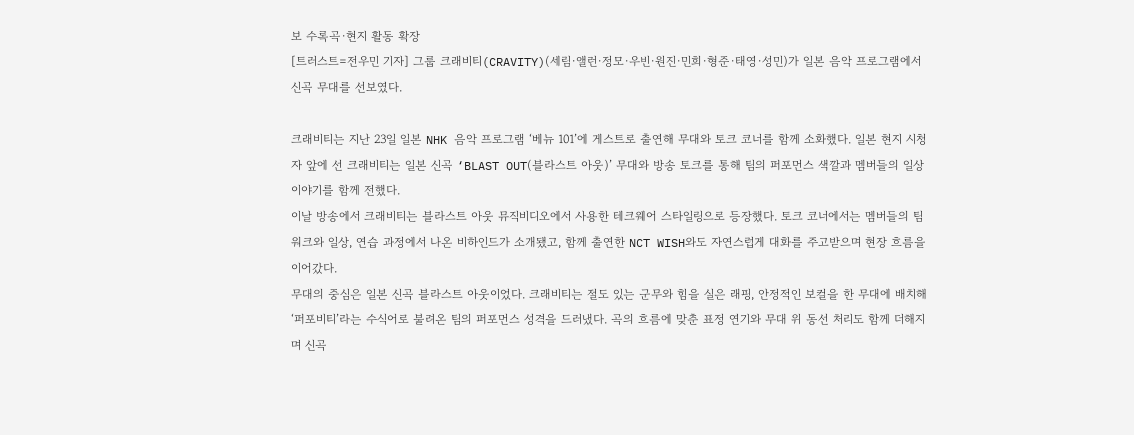보 수록곡·현지 활동 확장
[트러스트=전우민 기자] 그룹 크래비티(CRAVITY)(세림·앨런·정모·우빈·원진·민희·형준·태영·성민)가 일본 음악 프로그램에서 신곡 무대를 선보였다.

크래비티는 지난 23일 일본 NHK 음악 프로그램 ‘베뉴 101’에 게스트로 출연해 무대와 토크 코너를 함께 소화했다. 일본 현지 시청자 앞에 선 크래비티는 일본 신곡 ‘BLAST OUT(블라스트 아웃)’ 무대와 방송 토크를 통해 팀의 퍼포먼스 색깔과 멤버들의 일상 이야기를 함께 전했다.
이날 방송에서 크래비티는 블라스트 아웃 뮤직비디오에서 사용한 테크웨어 스타일링으로 등장했다. 토크 코너에서는 멤버들의 팀워크와 일상, 연습 과정에서 나온 비하인드가 소개됐고, 함께 출연한 NCT WISH와도 자연스럽게 대화를 주고받으며 현장 흐름을 이어갔다.
무대의 중심은 일본 신곡 블라스트 아웃이었다. 크래비티는 절도 있는 군무와 힘을 실은 래핑, 안정적인 보컬을 한 무대에 배치해 ‘퍼포비티’라는 수식어로 불려온 팀의 퍼포먼스 성격을 드러냈다. 곡의 흐름에 맞춘 표정 연기와 무대 위 동선 처리도 함께 더해지며 신곡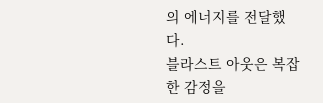의 에너지를 전달했다.
블라스트 아웃은 복잡한 감정을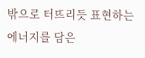밖으로 터뜨리듯 표현하는 에너지를 담은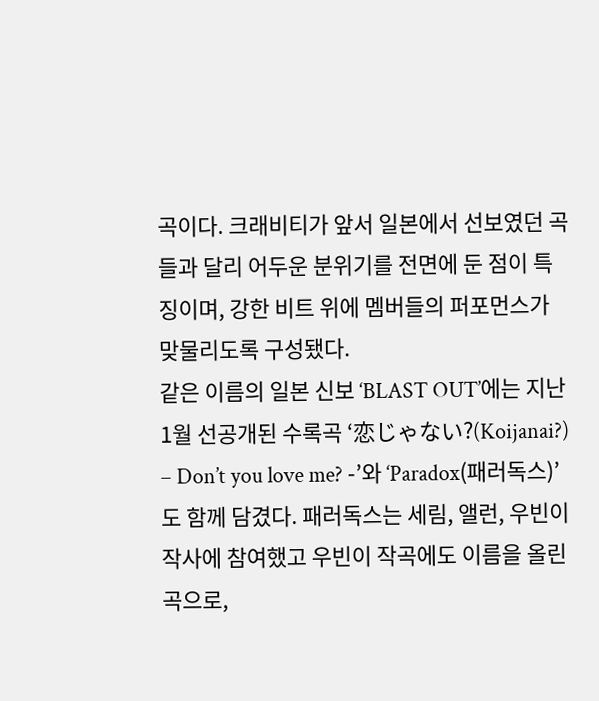곡이다. 크래비티가 앞서 일본에서 선보였던 곡들과 달리 어두운 분위기를 전면에 둔 점이 특징이며, 강한 비트 위에 멤버들의 퍼포먼스가 맞물리도록 구성됐다.
같은 이름의 일본 신보 ‘BLAST OUT’에는 지난 1월 선공개된 수록곡 ‘恋じゃない?(Koijanai?) – Don’t you love me? -’와 ‘Paradox(패러독스)’도 함께 담겼다. 패러독스는 세림, 앨런, 우빈이 작사에 참여했고 우빈이 작곡에도 이름을 올린 곡으로,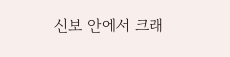신보 안에서 크래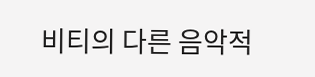비티의 다른 음악적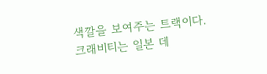색깔을 보여주는 트랙이다.
크래비티는 일본 데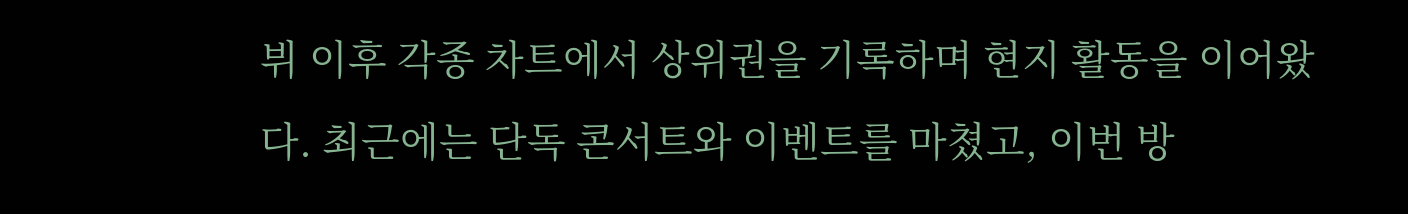뷔 이후 각종 차트에서 상위권을 기록하며 현지 활동을 이어왔다. 최근에는 단독 콘서트와 이벤트를 마쳤고, 이번 방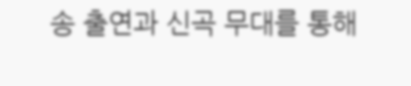송 출연과 신곡 무대를 통해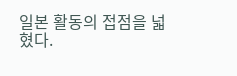일본 활동의 접점을 넓혔다.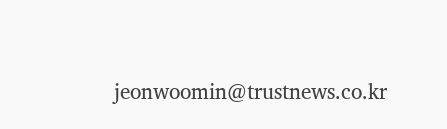jeonwoomin@trustnews.co.kr